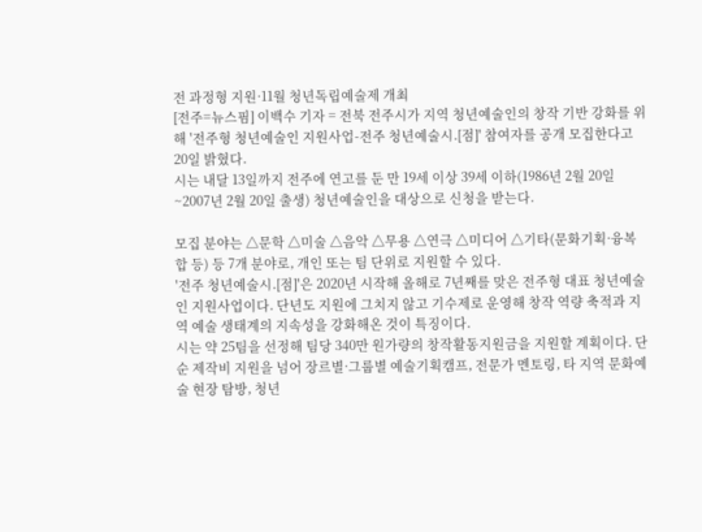전 과정형 지원·11월 청년독립예술제 개최
[전주=뉴스핌] 이백수 기자 = 전북 전주시가 지역 청년예술인의 창작 기반 강화를 위해 '전주형 청년예술인 지원사업-전주 청년예술시.[점]' 참여자를 공개 모집한다고 20일 밝혔다.
시는 내달 13일까지 전주에 연고를 둔 만 19세 이상 39세 이하(1986년 2월 20일~2007년 2월 20일 출생) 청년예술인을 대상으로 신청을 받는다.

모집 분야는 △문학 △미술 △음악 △무용 △연극 △미디어 △기타(문화기획·융복합 등) 등 7개 분야로, 개인 또는 팀 단위로 지원할 수 있다.
'전주 청년예술시.[점]'은 2020년 시작해 올해로 7년째를 맞은 전주형 대표 청년예술인 지원사업이다. 단년도 지원에 그치지 않고 기수제로 운영해 창작 역량 축적과 지역 예술 생태계의 지속성을 강화해온 것이 특징이다.
시는 약 25팀을 선정해 팀당 340만 원가량의 창작활동지원금을 지원할 계획이다. 단순 제작비 지원을 넘어 장르별·그룹별 예술기획캠프, 전문가 멘토링, 타 지역 문화예술 현장 탐방, 청년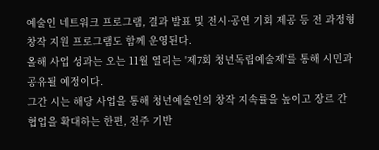예술인 네트워크 프로그램, 결과 발표 및 전시·공연 기회 제공 등 전 과정형 창작 지원 프로그램도 함께 운영된다.
올해 사업 성과는 오는 11월 열리는 '제7회 청년독립예술제'를 통해 시민과 공유될 예정이다.
그간 시는 해당 사업을 통해 청년예술인의 창작 지속률을 높이고 장르 간 협업을 확대하는 한편, 전주 기반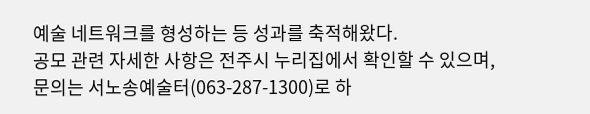예술 네트워크를 형성하는 등 성과를 축적해왔다.
공모 관련 자세한 사항은 전주시 누리집에서 확인할 수 있으며, 문의는 서노송예술터(063-287-1300)로 하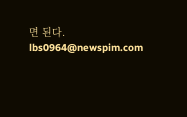면 된다.
lbs0964@newspim.com